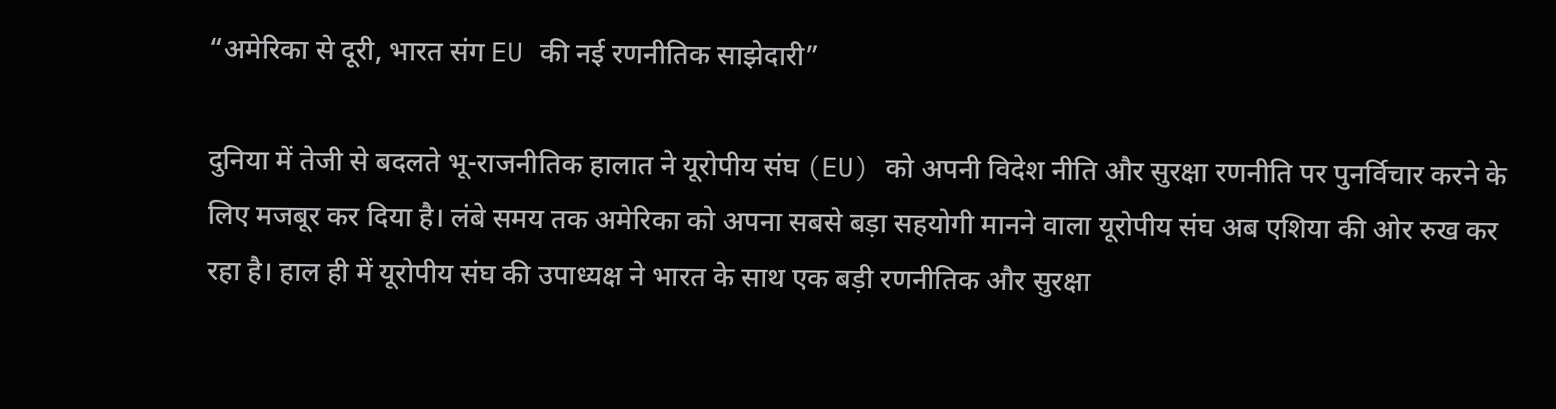“अमेरिका से दूरी, भारत संग EU की नई रणनीतिक साझेदारी”

दुनिया में तेजी से बदलते भू-राजनीतिक हालात ने यूरोपीय संघ (EU) को अपनी विदेश नीति और सुरक्षा रणनीति पर पुनर्विचार करने के लिए मजबूर कर दिया है। लंबे समय तक अमेरिका को अपना सबसे बड़ा सहयोगी मानने वाला यूरोपीय संघ अब एशिया की ओर रुख कर रहा है। हाल ही में यूरोपीय संघ की उपाध्यक्ष ने भारत के साथ एक बड़ी रणनीतिक और सुरक्षा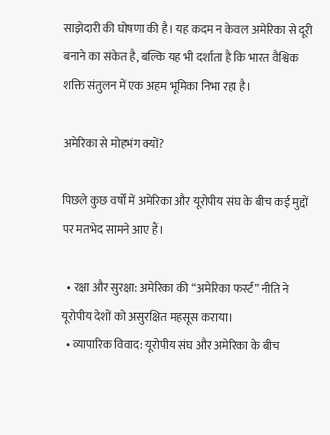साझेदारी की घोषणा की है। यह कदम न केवल अमेरिका से दूरी बनाने का संकेत है, बल्कि यह भी दर्शाता है कि भारत वैश्विक शक्ति संतुलन में एक अहम भूमिका निभा रहा है।

अमेरिका से मोहभंग क्यों?

पिछले कुछ वर्षों में अमेरिका और यूरोपीय संघ के बीच कई मुद्दों पर मतभेद सामने आए हैं।

  • रक्षा और सुरक्षा: अमेरिका की “अमेरिका फर्स्ट” नीति ने यूरोपीय देशों को असुरक्षित महसूस कराया।
  • व्यापारिक विवाद: यूरोपीय संघ और अमेरिका के बीच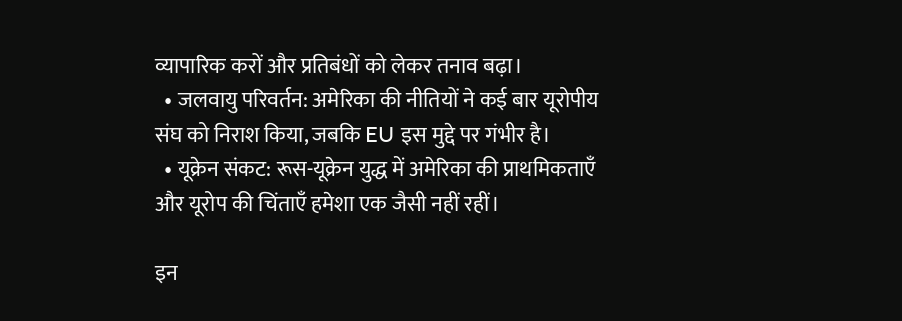व्यापारिक करों और प्रतिबंधों को लेकर तनाव बढ़ा।
  • जलवायु परिवर्तन: अमेरिका की नीतियों ने कई बार यूरोपीय संघ को निराश किया, जबकि EU इस मुद्दे पर गंभीर है।
  • यूक्रेन संकट: रूस-यूक्रेन युद्ध में अमेरिका की प्राथमिकताएँ और यूरोप की चिंताएँ हमेशा एक जैसी नहीं रहीं।

इन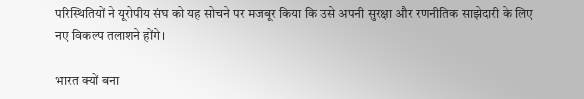परिस्थितियों ने यूरोपीय संघ को यह सोचने पर मजबूर किया कि उसे अपनी सुरक्षा और रणनीतिक साझेदारी के लिए नए विकल्प तलाशने होंगे।

भारत क्यों बना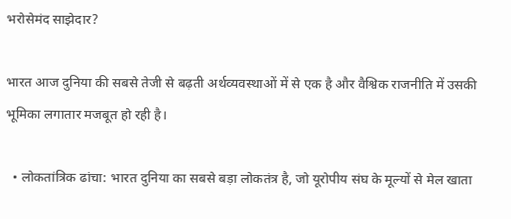भरोसेमंद साझेदार?

भारत आज दुनिया की सबसे तेजी से बढ़ती अर्थव्यवस्थाओं में से एक है और वैश्विक राजनीति में उसकी भूमिका लगातार मजबूत हो रही है।

  • लोकतांत्रिक ढांचा: भारत दुनिया का सबसे बड़ा लोकतंत्र है, जो यूरोपीय संघ के मूल्यों से मेल खाता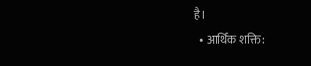है।
  • आर्थिक शक्ति: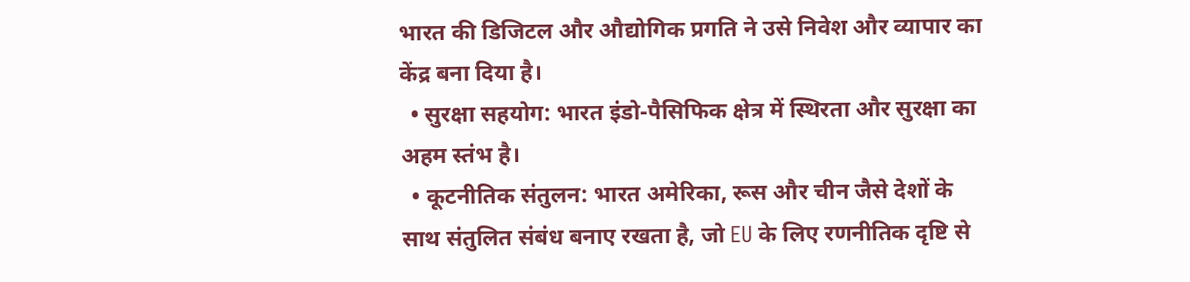भारत की डिजिटल और औद्योगिक प्रगति ने उसे निवेश और व्यापार का केंद्र बना दिया है।
  • सुरक्षा सहयोग: भारत इंडो-पैसिफिक क्षेत्र में स्थिरता और सुरक्षा का अहम स्तंभ है।
  • कूटनीतिक संतुलन: भारत अमेरिका, रूस और चीन जैसे देशों के साथ संतुलित संबंध बनाए रखता है, जो EU के लिए रणनीतिक दृष्टि से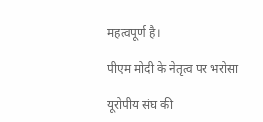महत्वपूर्ण है।

पीएम मोदी के नेतृत्व पर भरोसा

यूरोपीय संघ की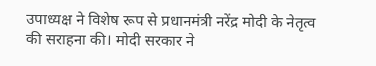उपाध्यक्ष ने विशेष रूप से प्रधानमंत्री नरेंद्र मोदी के नेतृत्व की सराहना की। मोदी सरकार ने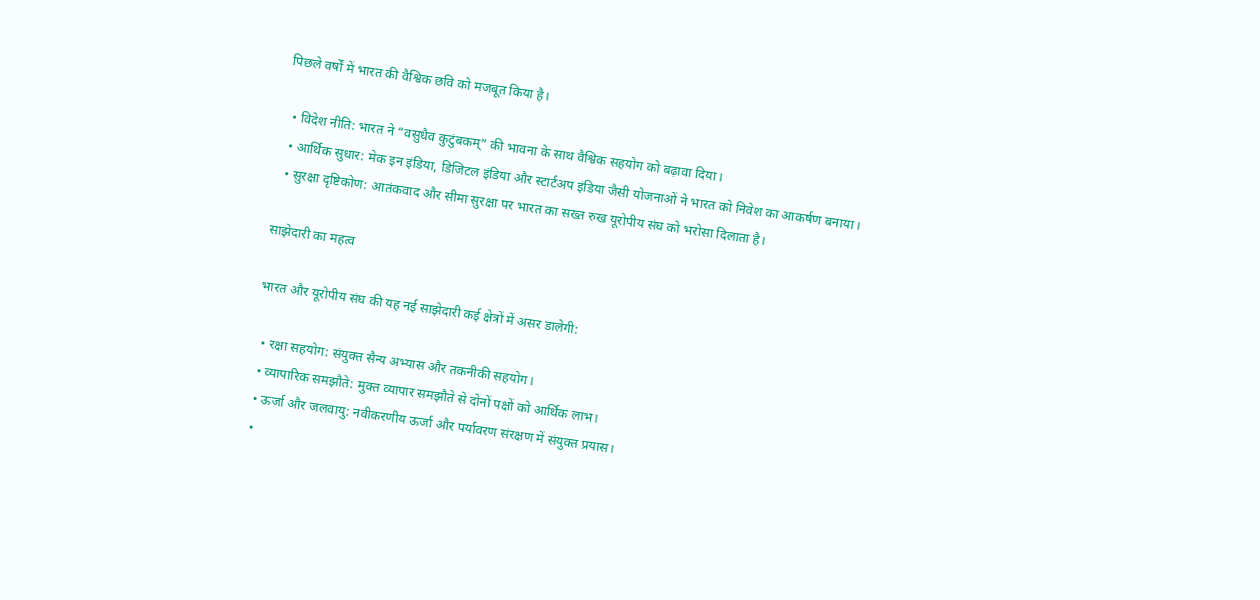पिछले वर्षों में भारत की वैश्विक छवि को मजबूत किया है।

  • विदेश नीति: भारत ने “वसुधैव कुटुंबकम्” की भावना के साथ वैश्विक सहयोग को बढ़ावा दिया।
  • आर्थिक सुधार: मेक इन इंडिया, डिजिटल इंडिया और स्टार्टअप इंडिया जैसी योजनाओं ने भारत को निवेश का आकर्षण बनाया।
  • सुरक्षा दृष्टिकोण: आतंकवाद और सीमा सुरक्षा पर भारत का सख्त रुख यूरोपीय संघ को भरोसा दिलाता है।

साझेदारी का महत्व

भारत और यूरोपीय संघ की यह नई साझेदारी कई क्षेत्रों में असर डालेगी:

  • रक्षा सहयोग: संयुक्त सैन्य अभ्यास और तकनीकी सहयोग।
  • व्यापारिक समझौते: मुक्त व्यापार समझौते से दोनों पक्षों को आर्थिक लाभ।
  • ऊर्जा और जलवायु: नवीकरणीय ऊर्जा और पर्यावरण संरक्षण में संयुक्त प्रयास।
  •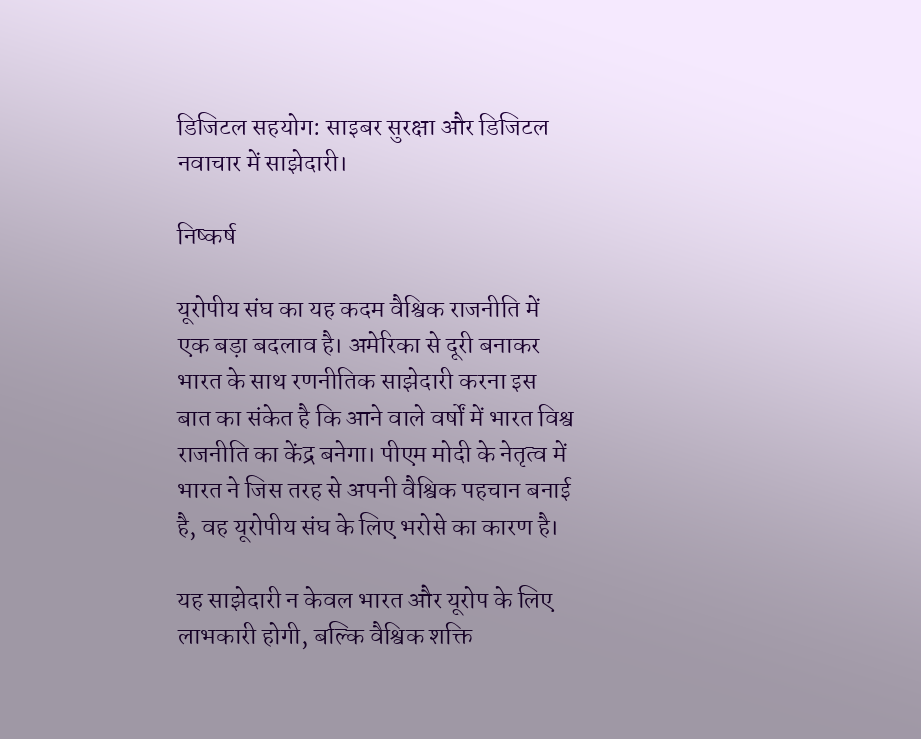डिजिटल सहयोग: साइबर सुरक्षा और डिजिटल नवाचार में साझेदारी।

निष्कर्ष

यूरोपीय संघ का यह कदम वैश्विक राजनीति में एक बड़ा बदलाव है। अमेरिका से दूरी बनाकर भारत के साथ रणनीतिक साझेदारी करना इस बात का संकेत है कि आने वाले वर्षों में भारत विश्व राजनीति का केंद्र बनेगा। पीएम मोदी के नेतृत्व में भारत ने जिस तरह से अपनी वैश्विक पहचान बनाई है, वह यूरोपीय संघ के लिए भरोसे का कारण है।

यह साझेदारी न केवल भारत और यूरोप के लिए लाभकारी होगी, बल्कि वैश्विक शक्ति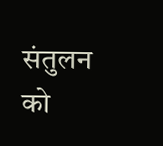संतुलन को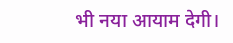भी नया आयाम देगी।